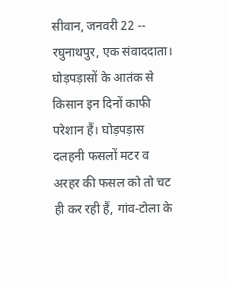सीवान, जनवरी 22 -- रघुनाथपुर, एक संवाददाता। घोड़पड़ासों के आतंक से किसान इन दिनों काफी परेशान हैं। घोड़पड़ास दलहनी फसलों मटर व अरहर की फसल को तो चट ही कर रही हैं, गांव-टोला के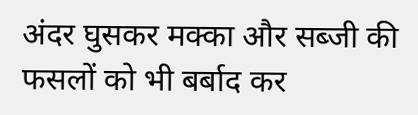अंदर घुसकर मक्का और सब्जी की फसलों को भी बर्बाद कर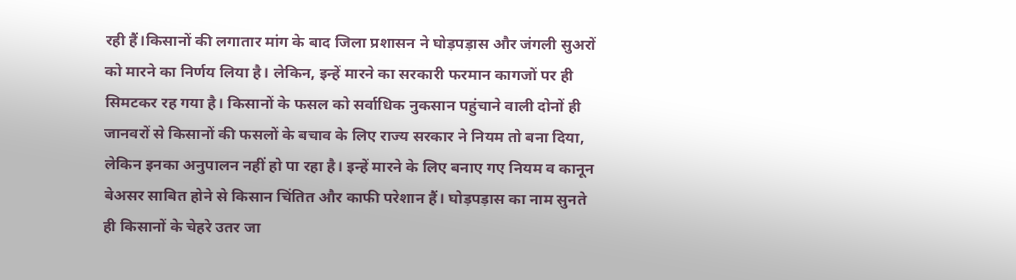रही हैं।किसानों की लगातार मांग के बाद जिला प्रशासन ने घोड़पड़ास और जंगली सुअरों को मारने का निर्णय लिया है। लेकिन, इन्हें मारने का सरकारी फरमान कागजों पर ही सिमटकर रह गया है। किसानों के फसल को सर्वाधिक नुकसान पहुंचाने वाली दोनों ही जानवरों से किसानों की फसलों के बचाव के लिए राज्य सरकार ने नियम तो बना दिया, लेकिन इनका अनुपालन नहीं हो पा रहा है। इन्हें मारने के लिए बनाए गए नियम व कानून बेअसर साबित होने से किसान चिंतित और काफी परेशान हैं। घोड़पड़ास का नाम सुनते ही किसानों के चेहरे उतर जा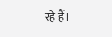रहे हैं।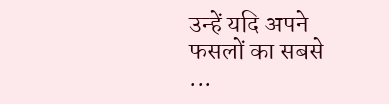उन्हें यदि अपने फसलों का सबसे ...